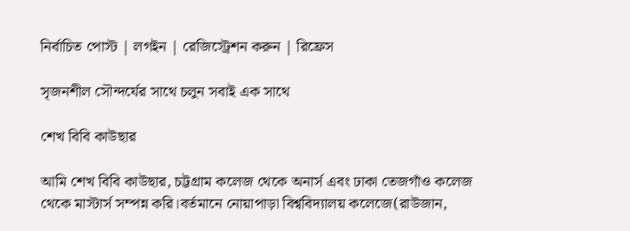নির্বাচিত পোস্ট | লগইন | রেজিস্ট্রেশন করুন | রিফ্রেস

সৃজনশীল সৌন্দর্যের সাথে চলুন সবাই এক সাথে

শেখ বিবি কাউছার

আমি শেখ বিবি কাউছার, চট্টগ্রাম কলেজ থেকে অনার্স এবং ঢাকা তেজগাঁও কলেজ থেকে মাস্টার্স সম্পন্ন করি।বর্তমানে নোয়াপাড়া বিশ্ববিদ্যালয় কলেজে(রাউজান,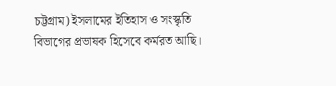চট্টগ্রাম) ইসলামের ইতিহাস ও সংস্কৃতি বিভাগের প্রভাষক হিসেবে কর্মরত আছি।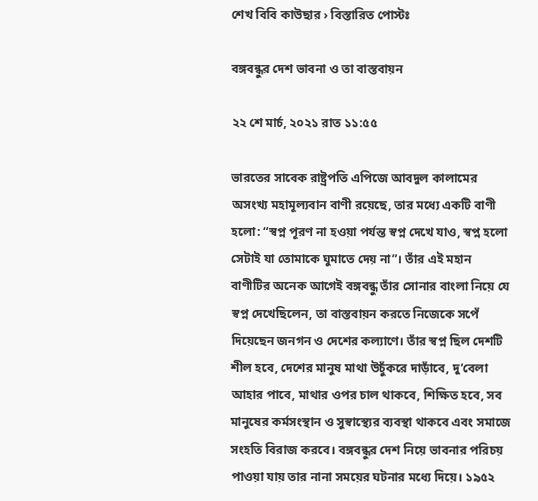শেখ বিবি কাউছার › বিস্তারিত পোস্টঃ

বঙ্গবন্ধুর দেশ ভাবনা ও তা বাস্তবায়ন

২২ শে মার্চ, ২০২১ রাত ১১:৫৫

ভারতের সাবেক রাষ্ট্রপতি এপিজে আবদুল কালামের অসংখ্য মহামূল্যবান বাণী রয়েছে, তার মধ্যে একটি বাণী হলো: “স্বপ্ন পূরণ না হওয়া পর্যন্ত স্বপ্ন দেখে যাও, স্বপ্ন হলো সেটাই যা তোমাকে ঘুমাতে দেয় না”। তাঁর এই মহান বাণীটির অনেক আগেই বঙ্গবন্ধু তাঁর সোনার বাংলা নিয়ে যে স্বপ্ন দেখেছিলেন, তা বাস্তবায়ন করতে নিজেকে সপেঁ দিয়েছেন জনগন ও দেশের কল্যাণে। তাঁর স্বপ্ন ছিল দেশটি শীল হবে, দেশের মানুষ মাথা উচুঁকরে দাড়াঁবে, দু’বেলা আহার পাবে, মাথার ওপর চাল থাকবে, শিক্ষিত হবে, সব মানুষের কর্মসংস্থান ও সুস্বাস্থ্যের ব্যবস্থা থাকবে এবং সমাজে সংহতি বিরাজ করবে। বঙ্গবন্ধুর দেশ নিয়ে ভাবনার পরিচয় পাওয়া যায় তার নানা সময়ের ঘটনার মধ্যে দিয়ে। ১৯৫২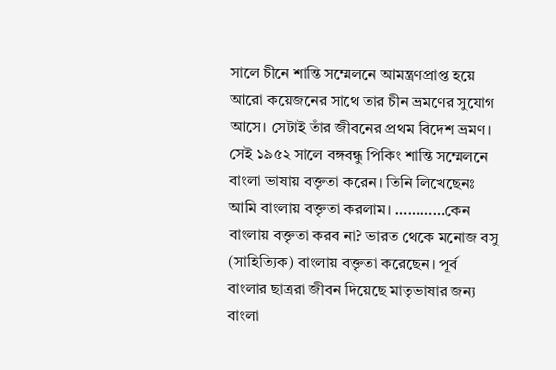সালে চীনে শান্তি সম্মেলনে আমন্ত্রণপ্রাপ্ত হয়ে আরো কয়েজনের সাথে তার চীন ভ্রমণের সুযোগ আসে। সেটাই তাঁর জীবনের প্রথম বিদেশ ভ্রমণ।
সেই ১৯৫২ সালে বঙ্গবন্ধু পিকিং শান্তি সম্মেলনে বাংলা ভাষায় বক্তৃতা করেন। তিনি লিখেছেনঃ আমি বাংলায় বক্তৃতা করলাম। …………কেন বাংলায় বক্তৃতা করব না? ভারত থেকে মনোজ বসু (সাহিত্যিক) বাংলায় বক্তৃতা করেছেন। পূর্ব বাংলার ছাত্ররা জীবন দিয়েছে মাতৃভাষার জন্য বাংলা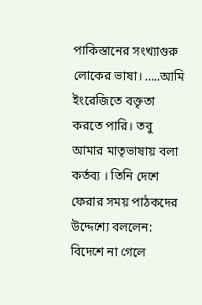পাকিস্তানের সংখ্যাগুরু লোকের ভাষা। …..আমি ইংরেজিতে বক্তৃতা করতে পারি। তবু আমার মাতৃভাষায় বলা কর্তব্য । তিনি দেশে ফেরার সময় পাঠকদের উদ্দেশ্যে বললেন: বিদেশে না গেলে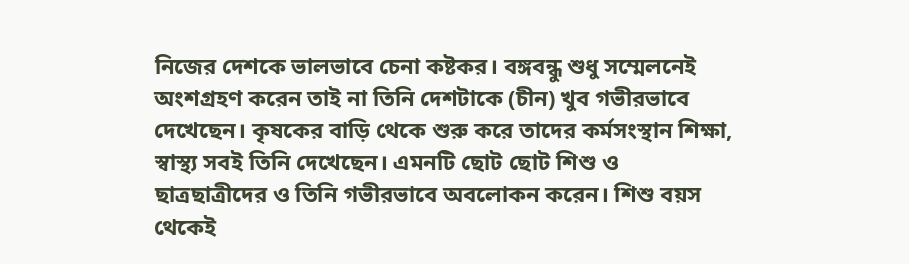নিজের দেশকে ভালভাবে চেনা কষ্টকর। বঙ্গবন্ধু শুধু সম্মেলনেই অংশগ্রহণ করেন তাই না তিনি দেশটাকে (চীন) খুব গভীরভাবে দেখেছেন। কৃষকের বাড়ি থেকে শুরু করে তাদের কর্মসংস্থান শিক্ষা, স্বাস্থ্য সবই তিনি দেখেছেন। এমনটি ছোট ছোট শিশু ও ছাত্রছাত্রীদের ও তিনি গভীরভাবে অবলোকন করেন। শিশু বয়স থেকেই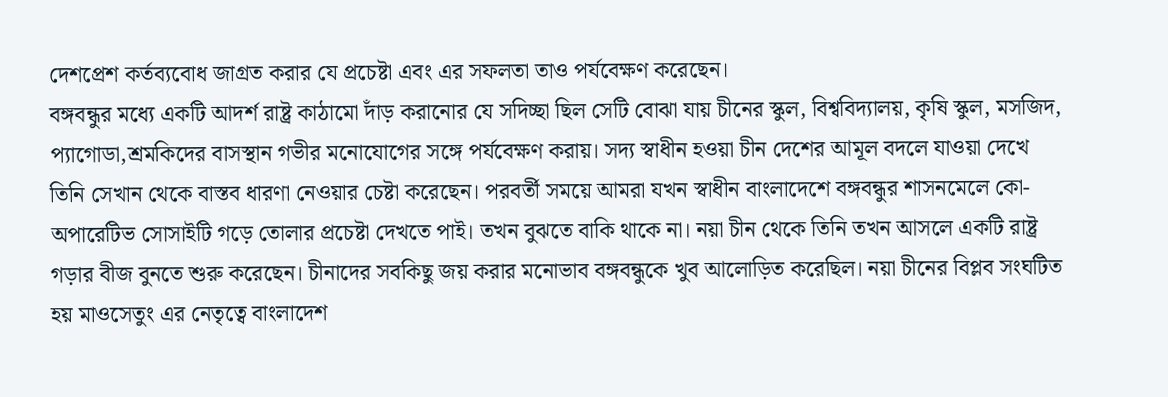দেশপ্রেশ কর্তব্যবোধ জাগ্রত করার যে প্রচেষ্টা এবং এর সফলতা তাও পর্যবেক্ষণ করেছেন।
বঙ্গবন্ধুর মধ্যে একটি আদর্শ রাষ্ট্র কাঠামো দাঁড় করানোর যে সদিচ্ছা ছিল সেটি বোঝা যায় চীনের স্কুল, বিশ্ববিদ্যালয়, কৃষি স্কুল, মসজিদ, প্যাগোডা,শ্রমকিদের বাসস্থান গভীর মনোযোগের সঙ্গে পর্যবেক্ষণ করায়। সদ্য স্বাধীন হওয়া চীন দেশের আমূল বদলে যাওয়া দেখে তিনি সেখান থেকে বাস্তব ধারণা নেওয়ার চেষ্টা করেছেন। পরবর্তী সময়ে আমরা যখন স্বাধীন বাংলাদেশে বঙ্গবন্ধুর শাসনমেলে কো-অপারেটিভ সোসাইটি গড়ে তোলার প্রচেষ্টা দেখতে পাই। তখন বুঝতে বাকি থাকে না। নয়া চীন থেকে তিনি তখন আসলে একটি রাষ্ট্র গড়ার বীজ বুনতে শুরু করেছেন। চীনাদের সবকিছু জয় করার মনোভাব বঙ্গবন্ধুকে খুব আলোড়িত করেছিল। নয়া চীনের বিপ্লব সংঘটিত হয় মাওসেতুং এর নেতৃত্বে বাংলাদেশ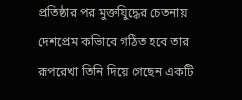প্রতিষ্ঠার পর মুক্তযিুদ্ধের চেতনায় দেশপ্রেম কভিাবে গঠিত হবে তার রূপরেখা তিনি দিয়ে গেছেন একটি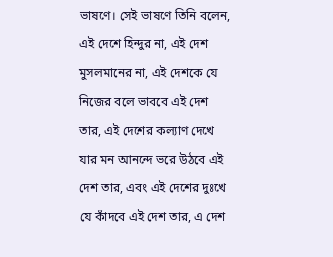ভাষণে। সেই ভাষণে তিনি বলেন, এই দেশে হিন্দুর না, এই দেশ মুসলমানের না, এই দেশকে যে নিজের বলে ভাববে এই দেশ তার, এই দেশের কল্যাণ দেখে যার মন আনন্দে ভরে উঠবে এই দেশ তার, এবং এই দেশের দুঃখে যে কাঁদবে এই দেশ তার, এ দেশ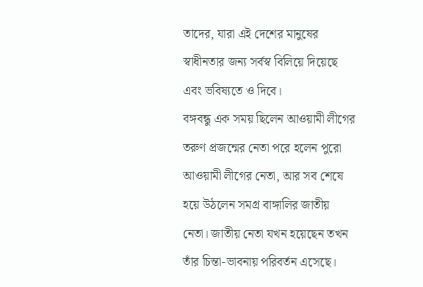তাদের, যারা এই দেশের মানুষের স্বাধীনতার জন্য সর্বস্ব বিলিয়ে দিয়েছে এবং ভবিষ্যতে ও দিবে।
বঙ্গবন্ধু এক সময় ছিলেন আওয়ামী লীগের তরুণ প্রজন্মের নেতা পরে হলেন পুরো আওয়ামী লীগের নেতা, আর সব শেষে হয়ে উঠলেন সমগ্র বাঙ্গালির জাতীয় নেতা। জাতীয় নেতা যখন হয়েছেন তখন তাঁর চিন্তা-ভাবনায় পরিবর্তন এসেছে।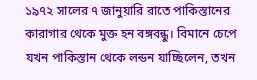১৯৭২ সালের ৭ জানুয়ারি রাতে পাকিস্তানের কারাগার থেকে মুক্ত হন বঙ্গবন্ধু। বিমানে চেপে যখন পাকিস্তান থেকে লন্ডন যাচ্ছিলেন, তখন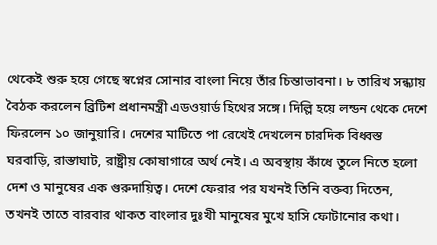থেকেই শুরু হয়ে গেছে স্বপ্নের সোনার বাংলা নিয়ে তাঁর চিন্তাভাবনা। ৮ তারিখ সন্ধ্যায় বৈঠক করলেন ব্রিটিশ প্রধানমন্ত্রী এডওয়ার্ড হিথের সঙ্গে। দিল্লি হয়ে লন্ডন থেকে দেশে ফিরলেন ১০ জানুয়ারি। দেশের মাটিতে পা রেখেই দেখলেন চারদিক বিধ্বস্ত ঘরবাড়ি, রাস্তাঘাট, রাষ্ট্রীয় কোষাগারে অর্থ নেই। এ অবস্থায় কাঁধে তুলে নিতে হলো দেশ ও মানুষের এক গুরুদায়িত্ব। দেশে ফেরার পর যখনই তিনি বক্তব্য দিতেন, তখনই তাতে বারবার থাকত বাংলার দুঃখী মানুষের মুখে হাসি ফোটানোর কথা।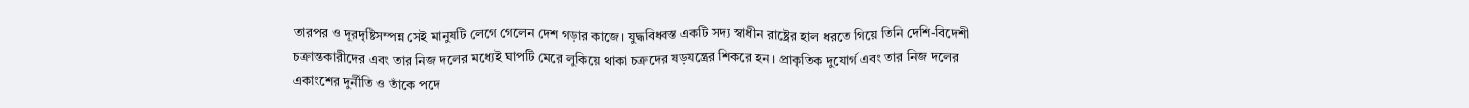তারপর ও দূরদৃষ্টিসম্পন্ন সেই মানুষটি লেগে গেলেন দেশ গড়ার কাজে। যুদ্ধবিধ্বস্ত একটি সদ্য স্বাধীন রাষ্ট্রের হাল ধরতে গিয়ে তিনি দেশি-বিদেশী চক্রান্তকারীদের এবং তার নিজ দলের মধ্যেই ঘাপটি মেরে লুকিয়ে থাকা চক্রদের ষড়যন্ত্রের শিকরে হন। প্রাকৃতিক দুযোর্গ এবং তার নিজ দলের একাংশের দুর্নীতি ও তাঁকে পদে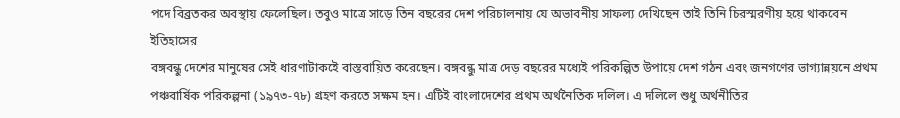পদে বিব্রতকর অবস্থায় ফেলেছিল। তবুও মাত্রে সাড়ে তিন বছরের দেশ পরিচালনায় যে অভাবনীয় সাফল্য দেখিছেন তাই তিনি চিরস্মরণীয় হয়ে থাকবেন ইতিহাসের
বঙ্গবন্ধু দেশের মানুষের সেই ধারণাটাকইে বাস্তবায়িত করেছেন। বঙ্গবন্ধু মাত্র দেড় বছরের মধ্যেই পরিকল্পিত উপায়ে দেশ গঠন এবং জনগণের ভাগ্যান্নয়নে প্রথম পঞ্চবার্ষিক পরিকল্পনা (১৯৭৩-৭৮) গ্রহণ করতে সক্ষম হন। এটিই বাংলাদেশের প্রথম অর্থনৈতিক দলিল। এ দলিলে শুধু অর্থনীতির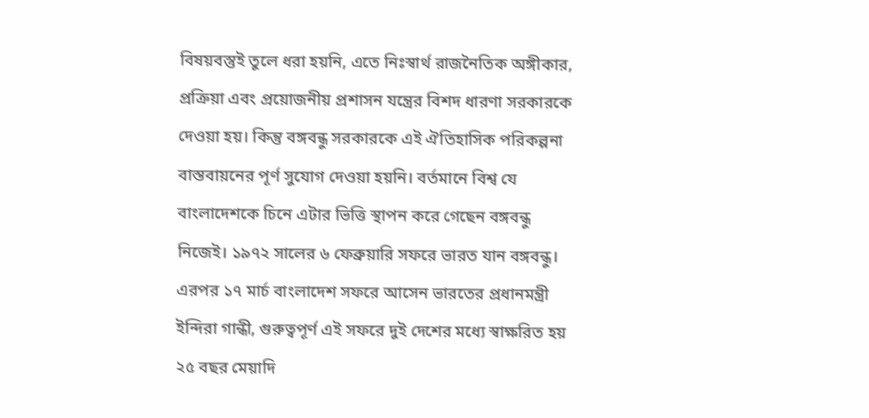বিষয়বস্তুই তুলে ধরা হয়নি, এতে নিঃস্বার্থ রাজনৈতিক অঙ্গীকার, প্রক্রিয়া এবং প্রয়োজনীয় প্রশাসন যন্ত্রের বিশদ ধারণা সরকারকে দেওয়া হয়। কিন্তু বঙ্গবন্ধু সরকারকে এই ঐতিহাসিক পরিকল্পনা বাস্তবায়নের পূর্ণ সুযোগ দেওয়া হয়নি। বর্তমানে বিশ্ব যে বাংলাদেশকে চিনে এটার ভিত্তি স্থাপন করে গেছেন বঙ্গবন্ধু নিজেই। ১৯৭২ সালের ৬ ফেব্রুয়ারি সফরে ভারত যান বঙ্গবন্ধু। এরপর ১৭ মার্চ বাংলাদেশ সফরে আসেন ভারতের প্রধানমন্ত্রী ইন্দিরা গান্ধী, গুরুত্বপূর্ণ এই সফরে দুই দেশের মধ্যে স্বাক্ষরিত হয় ২৫ বছর মেয়াদি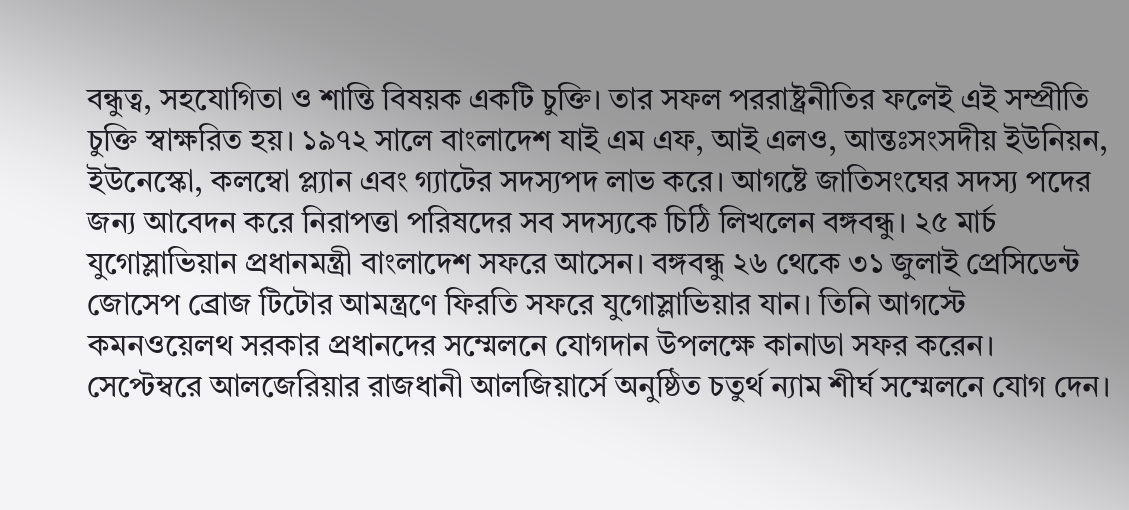বন্ধুত্ব, সহযোগিতা ও শান্তি বিষয়ক একটি চুক্তি। তার সফল পররাষ্ট্রনীতির ফলেই এই সম্প্রীতি চুক্তি স্বাক্ষরিত হয়। ১৯৭২ সালে বাংলাদেশ যাই এম এফ, আই এলও, আন্তঃসংসদীয় ইউনিয়ন, ইউনেস্কো, কলম্বো প্ল্যান এবং গ্যাটের সদস্যপদ লাভ করে। আগষ্টে জাতিসংঘের সদস্য পদের জন্য আবেদন করে নিরাপত্তা পরিষদের সব সদস্যকে চিঠি লিখলেন বঙ্গবন্ধু। ২৫ মার্চ যুগোস্লাভিয়ান প্রধানমন্ত্রী বাংলাদেশ সফরে আসেন। বঙ্গবন্ধু ২৬ থেকে ৩১ জুলাই প্রেসিডেন্ট জোসেপ ব্রোজ টিটোর আমন্ত্রণে ফিরতি সফরে যুগোস্লাভিয়ার যান। তিনি আগস্টে কমনওয়েলথ সরকার প্রধানদের সম্মেলনে যোগদান উপলক্ষে কানাডা সফর করেন। সেপ্টেম্বরে আলজেরিয়ার রাজধানী আলজিয়ার্সে অনুষ্ঠিত চতুর্থ ন্যাম শীর্ঘ সম্মেলনে যোগ দেন।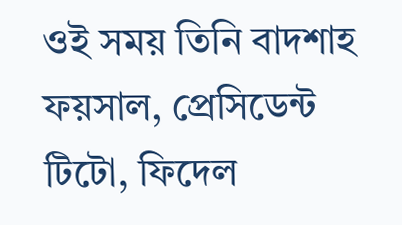ওই সময় তিনি বাদশাহ ফয়সাল, প্রেসিডেন্ট টিটো, ফিদেল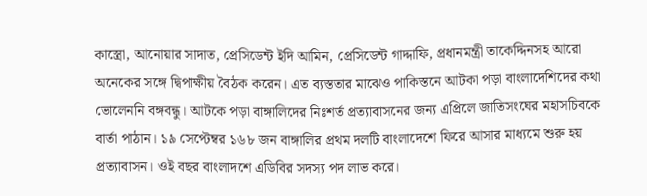কাস্ত্রো, আনোয়ার সাদাত, প্রেসিডেন্ট ইদি আমিন, প্রেসিডেন্ট গাদ্দাফি, প্রধানমন্ত্রী তাকেদ্দিনসহ আরো অনেকের সঙ্গে দ্বিপাক্ষীয় বৈঠক করেন। এত ব্যস্ততার মাঝেও পাকিস্তনে আটকা পড়া বাংলাদেশিদের কথা ভোলেননি বঙ্গবন্ধু। আটকে পড়া বাঙ্গালিদের নিঃশর্ত প্রত্যাবাসনের জন্য এপ্রিলে জাতিসংঘের মহাসচিবকে বার্তা পাঠান। ১৯ সেপ্টেম্বর ১৬৮ জন বাঙ্গালির প্রথম দলটি বাংলাদেশে ফিরে আসার মাধ্যমে শুরু হয় প্রত্যাবাসন। ওই বছর বাংলাদশে এডিবির সদস্য পদ লাভ করে।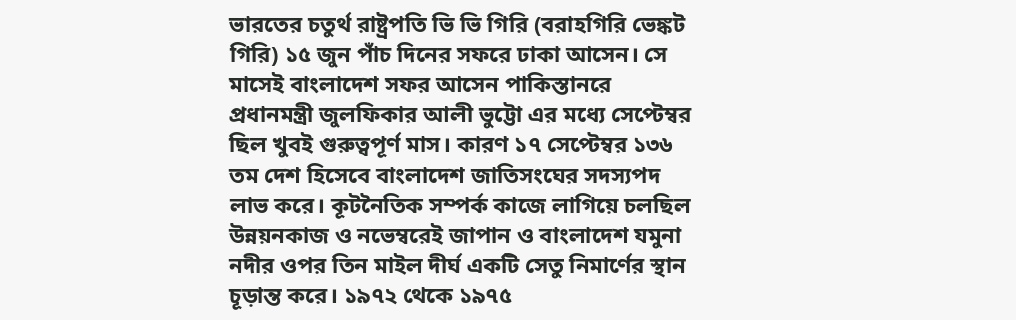ভারতের চতুর্থ রাষ্ট্রপতি ভি ভি গিরি (বরাহগিরি ভেঙ্কট গিরি) ১৫ জুন পাঁচ দিনের সফরে ঢাকা আসেন। সে মাসেই বাংলাদেশ সফর আসেন পাকিস্তানরে প্রধানমন্ত্রী জুলফিকার আলী ভুট্টো এর মধ্যে সেপ্টেম্বর ছিল খুবই গুরুত্বপূর্ণ মাস। কারণ ১৭ সেপ্টেম্বর ১৩৬ তম দেশ হিসেবে বাংলাদেশ জাতিসংঘের সদস্যপদ লাভ করে। কূটনৈতিক সম্পর্ক কাজে লাগিয়ে চলছিল উন্নয়নকাজ ও নভেম্বরেই জাপান ও বাংলাদেশ যমুনা নদীর ওপর তিন মাইল দীর্ঘ একটি সেতু নিমার্ণের স্থান চূড়ান্ত করে। ১৯৭২ থেকে ১৯৭৫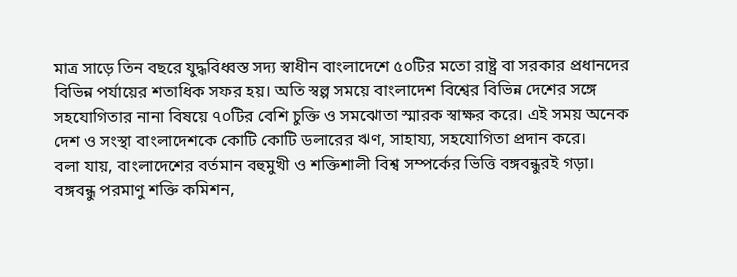মাত্র সাড়ে তিন বছরে যুদ্ধবিধ্বস্ত সদ্য স্বাধীন বাংলাদেশে ৫০টির মতো রাষ্ট্র বা সরকার প্রধানদের বিভিন্ন পর্যায়ের শতাধিক সফর হয়। অতি স্বল্প সময়ে বাংলাদেশ বিশ্বের বিভিন্ন দেশের সঙ্গে সহযোগিতার নানা বিষয়ে ৭০টির বেশি চুক্তি ও সমঝোতা স্মারক স্বাক্ষর করে। এই সময় অনেক দেশ ও সংস্থা বাংলাদেশকে কোটি কোটি ডলারের ঋণ, সাহায্য, সহযোগিতা প্রদান করে।
বলা যায়, বাংলাদেশের বর্তমান বহুমুখী ও শক্তিশালী বিশ্ব সম্পর্কের ভিত্তি বঙ্গবন্ধুরই গড়া। বঙ্গবন্ধু পরমাণু শক্তি কমিশন,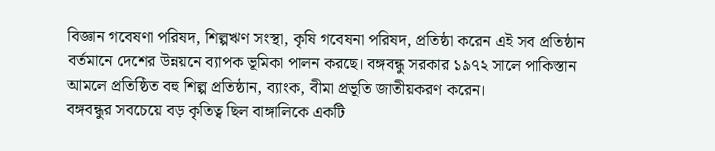বিজ্ঞান গবেষণা পরিষদ, শিল্পঋণ সংস্থা, কৃষি গবেষনা পরিষদ, প্রতিষ্ঠা করেন এই সব প্রতিষ্ঠান বর্তমানে দেশের উন্নয়নে ব্যাপক ভূমিকা পালন করছে। বঙ্গবন্ধু সরকার ১৯৭২ সালে পাকিস্তান আমলে প্রতিষ্ঠিত বহু শিল্প প্রতিষ্ঠান, ব্যাংক, বীমা প্রভূতি জাতীয়করণ করেন।
বঙ্গবন্ধুর সবচেয়ে বড় কৃতিত্ব ছিল বাঙ্গালিকে একটি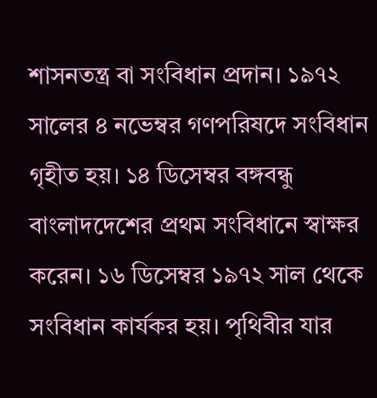শাসনতন্ত্র বা সংবিধান প্রদান। ১৯৭২ সালের ৪ নভেম্বর গণপরিষদে সংবিধান গৃহীত হয়। ১৪ ডিসেম্বর বঙ্গবন্ধু বাংলাদদেশের প্রথম সংবিধানে স্বাক্ষর করেন। ১৬ ডিসেম্বর ১৯৭২ সাল থেকে সংবিধান কার্যকর হয়। পৃথিবীর যার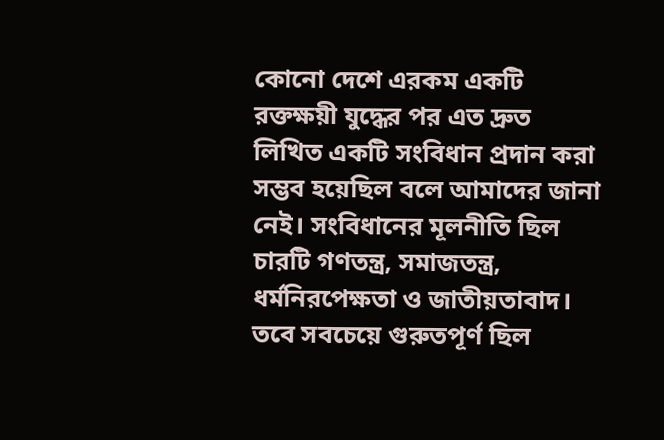কোনো দেশে এরকম একটি রক্তক্ষয়ী যুদ্ধের পর এত দ্রুত লিখিত একটি সংবিধান প্রদান করা সম্ভব হয়েছিল বলে আমাদের জানা নেই। সংবিধানের মূলনীতি ছিল চারটি গণতন্ত্র, সমাজতন্ত্র, ধর্মনিরপেক্ষতা ও জাতীয়তাবাদ। তবে সবচেয়ে গুরুতপূর্ণ ছিল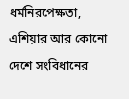ধর্মনিরপেক্ষতা, এশিয়ার আর কোনো দেশে সংবিধানের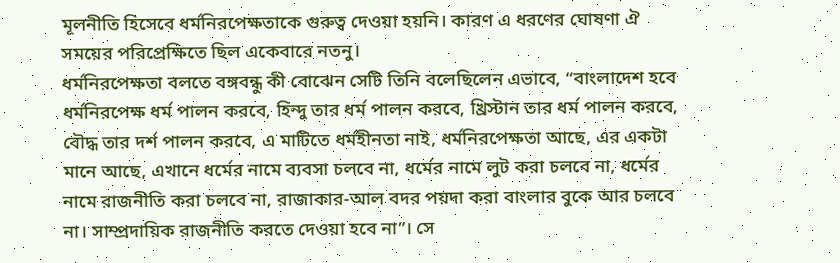মূলনীতি হিসেবে ধর্মনিরপেক্ষতাকে গুরুত্ব দেওয়া হয়নি। কারণ এ ধরণের ঘোষণা ঐ সময়ের পরিপ্রেক্ষিতে ছিল একেবারে নতনু।
ধর্মনিরপেক্ষতা বলতে বঙ্গবন্ধু কী বোঝেন সেটি তিনি বলেছিলেন এভাবে, “বাংলাদেশ হবে ধর্মনিরপেক্ষ ধর্ম পালন করবে, হিন্দু তার ধর্ম পালন করবে, খ্রিস্টান তার ধর্ম পালন করবে, বৌদ্ধ তার দর্শ পালন করবে, এ মাটিতে ধর্মহীনতা নাই, ধর্মনিরপেক্ষতা আছে, এর একটা মানে আছে, এখানে ধর্মের নামে ব্যবসা চলবে না, ধর্মের নামে লুট করা চলবে না, ধর্মের নামে রাজনীতি করা চলবে না, রাজাকার-আল বদর পয়দা করা বাংলার বুকে আর চলবে না। সাম্প্রদায়িক রাজনীতি করতে দেওয়া হবে না”। সে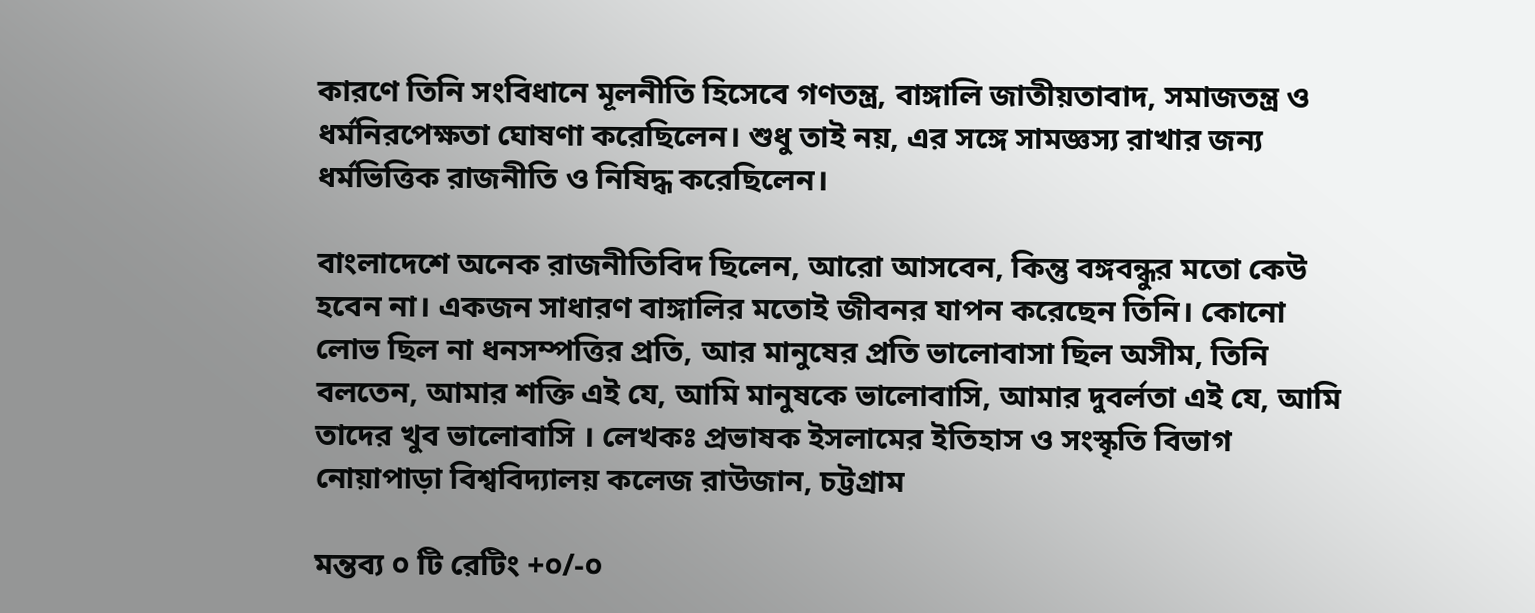কারণে তিনি সংবিধানে মূলনীতি হিসেবে গণতন্ত্র, বাঙ্গালি জাতীয়তাবাদ, সমাজতন্ত্র ও ধর্মনিরপেক্ষতা ঘোষণা করেছিলেন। শুধু তাই নয়, এর সঙ্গে সামজ্ঞস্য রাখার জন্য ধর্মভিত্তিক রাজনীতি ও নিষিদ্ধ করেছিলেন।

বাংলাদেশে অনেক রাজনীতিবিদ ছিলেন, আরো আসবেন, কিন্তু বঙ্গবন্ধুর মতো কেউ হবেন না। একজন সাধারণ বাঙ্গালির মতোই জীবনর যাপন করেছেন তিনি। কোনো লোভ ছিল না ধনসম্পত্তির প্রতি, আর মানুষের প্রতি ভালোবাসা ছিল অসীম, তিনি বলতেন, আমার শক্তি এই যে, আমি মানুষকে ভালোবাসি, আমার দুবর্লতা এই যে, আমি তাদের খুব ভালোবাসি । লেখকঃ প্রভাষক ইসলামের ইতিহাস ও সংস্কৃতি বিভাগ নোয়াপাড়া বিশ্ববিদ্যালয় কলেজ রাউজান, চট্টগ্রাম

মন্তব্য ০ টি রেটিং +০/-০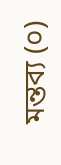মন্তব্য (০)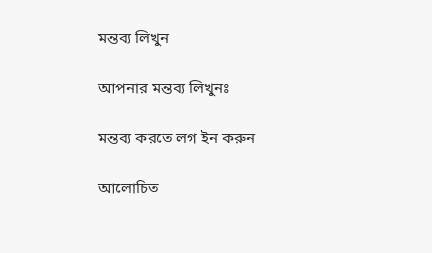মন্তব্য লিখুন

আপনার মন্তব্য লিখুনঃ

মন্তব্য করতে লগ ইন করুন

আলোচিত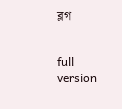ব্লগ


full version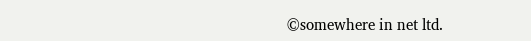©somewhere in net ltd.